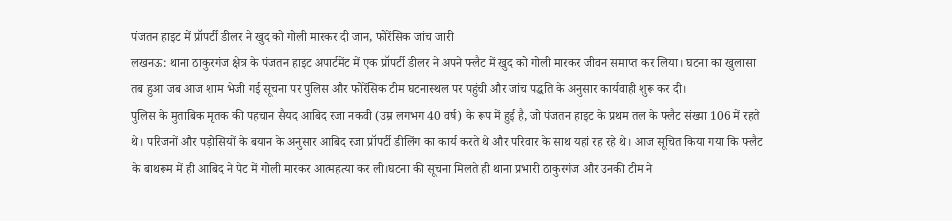पंजतन हाइट में प्रॉपर्टी डीलर ने खुद को गोली मारकर दी जान, फोरेंसिक जांच जारी
लखनऊ: थाना ठाकुरगंज क्षेत्र के पंजतन हाइट अपार्टमेंट में एक प्रॉपर्टी डीलर ने अपने फ्लैट में खुद को गोली मारकर जीवन समाप्त कर लिया। घटना का खुलासा तब हुआ जब आज शाम भेजी गई सूचना पर पुलिस और फोरेंसिक टीम घटनास्थल पर पहुंची और जांच पद्धति के अनुसार कार्यवाही शुरू कर दी।
पुलिस के मुताबिक मृतक की पहचान सैयद आबिद रजा नकवी (उम्र लगभग 40 वर्ष) के रूप में हुई है, जो पंजतन हाइट के प्रथम तल के फ्लैट संख्या 106 में रहते थे। परिजनों और पड़ोसियों के बयान के अनुसार आबिद रजा प्रॉपर्टी डीलिंग का कार्य करते थे और परिवार के साथ यहां रह रहे थे। आज सूचित किया गया कि फ्लैट के बाथरूम में ही आबिद ने पेट में गोली मारकर आत्महत्या कर ली।घटना की सूचना मिलते ही थाना प्रभारी ठाकुरगंज और उनकी टीम ने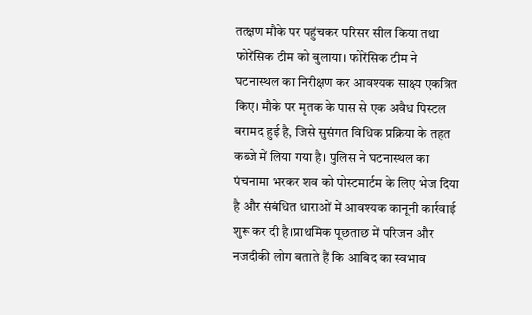तत्क्षण मौके पर पहुंचकर परिसर सील किया तथा फोरेंसिक टीम को बुलाया। फोरेंसिक टीम ने घटनास्थल का निरीक्षण कर आवश्यक साक्ष्य एकत्रित किए। मौके पर मृतक के पास से एक अवैध पिस्टल बरामद हुई है, जिसे सुसंगत विधिक प्रक्रिया के तहत कब्जे में लिया गया है। पुलिस ने घटनास्थल का पंचनामा भरकर शव को पोस्टमार्टम के लिए भेज दिया है और संबंधित धाराओं में आवश्यक कानूनी कार्रवाई शुरू कर दी है।प्राथमिक पूछताछ में परिजन और नजदीकी लोग बताते हैं कि आबिद का स्वभाव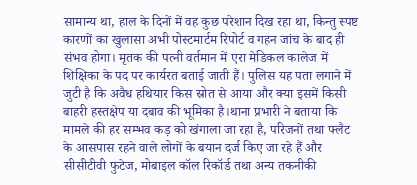सामान्य था, हाल के दिनों में वह कुछ परेशान दिख रहा था, किन्तु स्पष्ट कारणों का खुलासा अभी पोस्टमार्टम रिपोर्ट व गहन जांच के बाद ही संभव होगा। मृतक की पत्नी वर्तमान में एरा मेडिकल कालेज में शिक्षिका के पद पर कार्यरत बताई जाती हैं। पुलिस यह पता लगाने में जुटी है कि अवैध हथियार किस स्रोत से आया और क्या इसमें किसी बाहरी हस्तक्षेप या दबाव की भूमिका है।थाना प्रभारी ने बताया कि मामले की हर सम्भव कड़ को खंगाला जा रहा है, परिजनों तथा फ्लैट के आसपास रहने वाले लोगों के बयान दर्ज किए जा रहे हैं और सीसीटीवी फुटेज, मोबाइल कॉल रिकॉर्ड तथा अन्य तकनीकी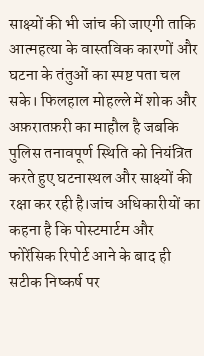साक्ष्यों की भी जांच की जाएगी ताकि आत्महत्या के वास्तविक कारणों और घटना के तंतुओं का स्पष्ट पता चल सके। फिलहाल मोहल्ले में शोक और अफ़रातफ़री का माहौल है जबकि पुलिस तनावपूर्ण स्थिति को नियंत्रित करते हुए घटनास्थल और साक्ष्यों की रक्षा कर रही है।जांच अधिकारीयों का कहना है कि पोस्टमार्टम और फोरेंसिक रिपोर्ट आने के बाद ही सटीक निष्कर्ष पर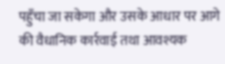पहुँचा जा सकेगा और उसके आधार पर आगे की वैधानिक कार्रवाई तथा आवश्यक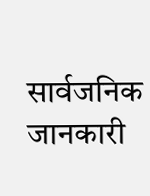सार्वजनिक जानकारी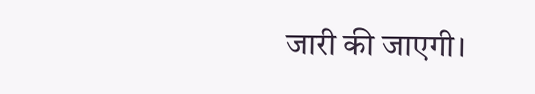जारी की जाएगी।